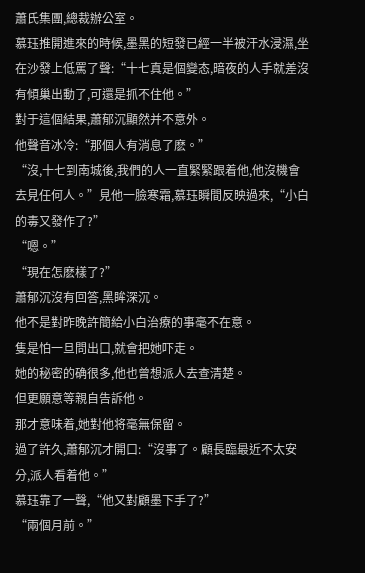蕭氏集團,總裁辦公室。
慕珏推開進來的時候,墨黑的短發已經一半被汗水浸濕,坐在沙發上低罵了聲:“十七真是個變态,暗夜的人手就差沒有傾巢出動了,可還是抓不住他。”
對于這個結果,蕭郁沉顯然并不意外。
他聲音冰冷:“那個人有消息了麽。”
“沒,十七到南城後,我們的人一直緊緊跟着他,他沒機會去見任何人。”見他一臉寒霜,慕珏瞬間反映過來,“小白的毒又發作了?”
“嗯。”
“現在怎麽樣了?”
蕭郁沉沒有回答,黑眸深沉。
他不是對昨晚許簡給小白治療的事毫不在意。
隻是怕一旦問出口,就會把她吓走。
她的秘密的确很多,他也曾想派人去查清楚。
但更願意等親自告訴他。
那才意味着,她對他将毫無保留。
過了許久,蕭郁沉才開口:“沒事了。顧長臨最近不太安分,派人看着他。”
慕珏靠了一聲,“他又對顧墨下手了?”
“兩個月前。”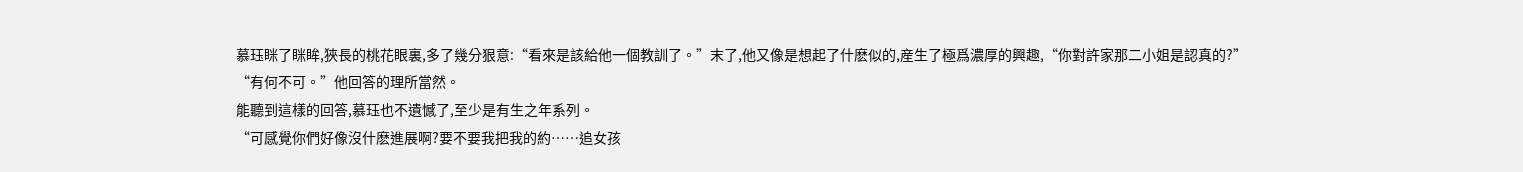慕珏眯了眯眸,狹長的桃花眼裏,多了幾分狠意:“看來是該給他一個教訓了。”末了,他又像是想起了什麽似的,産生了極爲濃厚的興趣,“你對許家那二小姐是認真的?”
“有何不可。”他回答的理所當然。
能聽到這樣的回答,慕珏也不遺憾了,至少是有生之年系列。
“可感覺你們好像沒什麽進展啊?要不要我把我的約……追女孩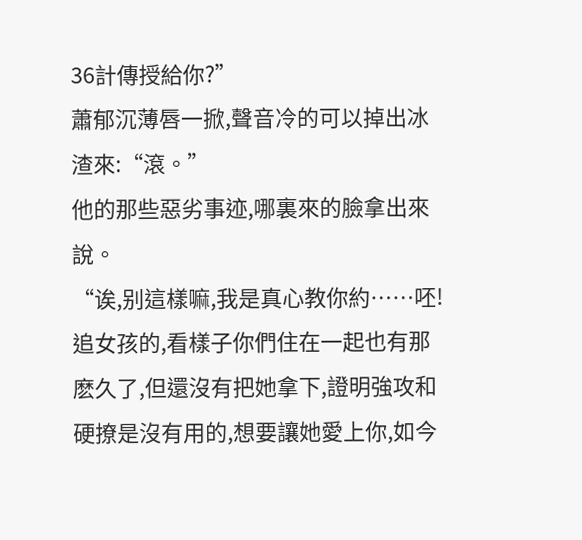36計傳授給你?”
蕭郁沉薄唇一掀,聲音冷的可以掉出冰渣來:“滾。”
他的那些惡劣事迹,哪裏來的臉拿出來說。
“诶,别這樣嘛,我是真心教你約……呸!追女孩的,看樣子你們住在一起也有那麽久了,但還沒有把她拿下,證明強攻和硬撩是沒有用的,想要讓她愛上你,如今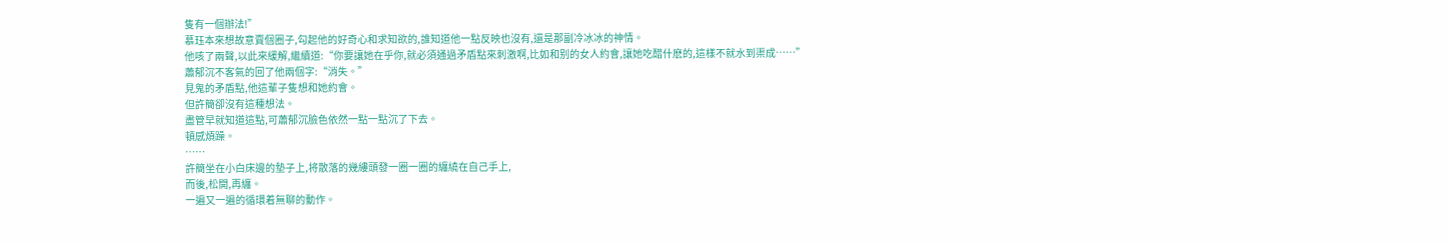隻有一個辦法!”
慕珏本來想故意賣個圈子,勾起他的好奇心和求知欲的,誰知道他一點反映也沒有,還是那副冷冰冰的神情。
他咳了兩聲,以此來緩解,繼續道:“你要讓她在乎你,就必須通過矛盾點來刺激啊,比如和别的女人約會,讓她吃醋什麽的,這樣不就水到渠成……”
蕭郁沉不客氣的回了他兩個字:“消失。”
見鬼的矛盾點,他這輩子隻想和她約會。
但許簡卻沒有這種想法。
盡管早就知道這點,可蕭郁沉臉色依然一點一點沉了下去。
頓感煩躁。
……
許簡坐在小白床邊的墊子上,将散落的幾縷頭發一圈一圈的纏繞在自己手上,
而後,松開,再纏。
一遍又一遍的循環着無聊的動作。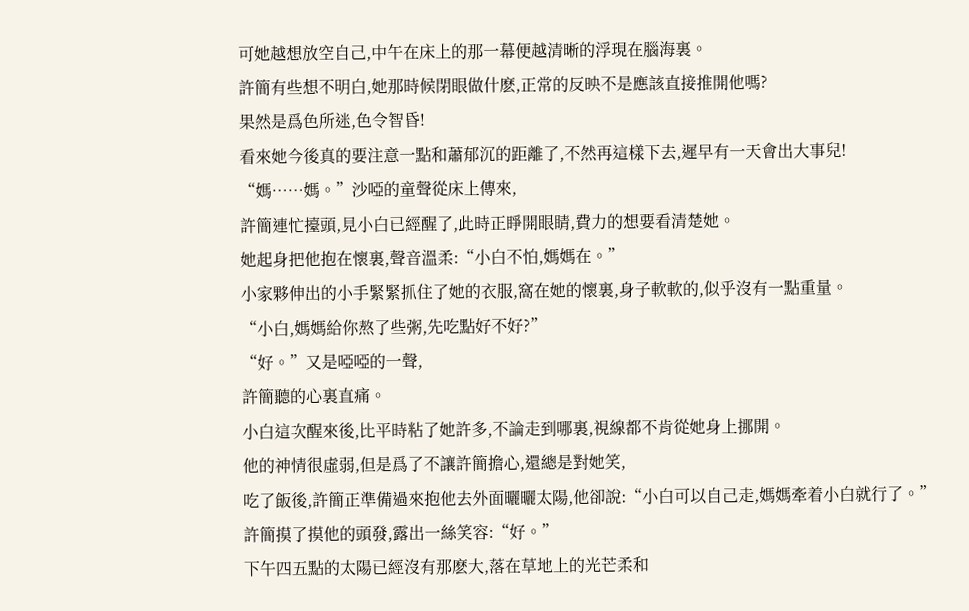可她越想放空自己,中午在床上的那一幕便越清晰的浮現在腦海裏。
許簡有些想不明白,她那時候閉眼做什麽,正常的反映不是應該直接推開他嗎?
果然是爲色所迷,色令智昏!
看來她今後真的要注意一點和蕭郁沉的距離了,不然再這樣下去,遲早有一天會出大事兒!
“媽……媽。”沙啞的童聲從床上傳來,
許簡連忙擡頭,見小白已經醒了,此時正睜開眼睛,費力的想要看清楚她。
她起身把他抱在懷裏,聲音溫柔:“小白不怕,媽媽在。”
小家夥伸出的小手緊緊抓住了她的衣服,窩在她的懷裏,身子軟軟的,似乎沒有一點重量。
“小白,媽媽給你熬了些粥,先吃點好不好?”
“好。”又是啞啞的一聲,
許簡聽的心裏直痛。
小白這次醒來後,比平時粘了她許多,不論走到哪裏,視線都不肯從她身上挪開。
他的神情很虛弱,但是爲了不讓許簡擔心,還總是對她笑,
吃了飯後,許簡正準備過來抱他去外面曬曬太陽,他卻說:“小白可以自己走,媽媽牽着小白就行了。”
許簡摸了摸他的頭發,露出一絲笑容:“好。”
下午四五點的太陽已經沒有那麽大,落在草地上的光芒柔和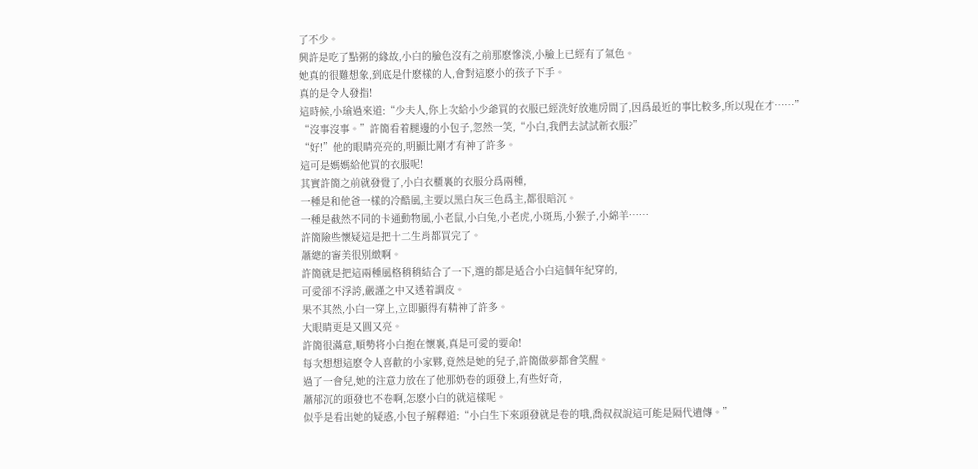了不少。
興許是吃了點粥的緣故,小白的臉色沒有之前那麽慘淡,小臉上已經有了氣色。
她真的很難想象,到底是什麽樣的人,會對這麽小的孩子下手。
真的是令人發指!
這時候,小瑜過來道:“少夫人,你上次給小少爺買的衣服已經洗好放進房間了,因爲最近的事比較多,所以現在才……”
“沒事沒事。”許簡看着腿邊的小包子,忽然一笑,“小白,我們去試試新衣服?”
“好!”他的眼睛亮亮的,明顯比剛才有神了許多。
這可是媽媽給他買的衣服呢!
其實許簡之前就發覺了,小白衣櫃裏的衣服分爲兩種,
一種是和他爸一樣的冷酷風,主要以黑白灰三色爲主,都很暗沉。
一種是截然不同的卡通動物風,小老鼠,小白兔,小老虎,小斑馬,小猴子,小綿羊……
許簡險些懷疑這是把十二生肖都買完了。
蕭總的審美很别緻啊。
許簡就是把這兩種風格稍稍結合了一下,選的都是适合小白這個年紀穿的,
可愛卻不浮誇,嚴謹之中又透着調皮。
果不其然,小白一穿上,立即顯得有精神了許多。
大眼睛更是又圓又亮。
許簡很滿意,順勢将小白抱在懷裏,真是可愛的要命!
每次想想這麽令人喜歡的小家夥,竟然是她的兒子,許簡做夢都會笑醒。
過了一會兒,她的注意力放在了他那奶卷的頭發上,有些好奇,
蕭郁沉的頭發也不卷啊,怎麽小白的就這樣呢。
似乎是看出她的疑惑,小包子解釋道:“小白生下來頭發就是卷的哦,喬叔叔說這可能是隔代遺傳。”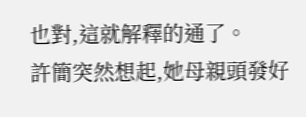也對,這就解釋的通了。
許簡突然想起,她母親頭發好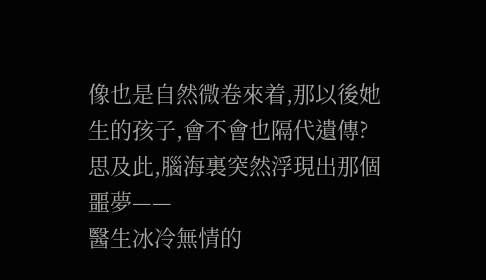像也是自然微卷來着,那以後她生的孩子,會不會也隔代遺傳?
思及此,腦海裏突然浮現出那個噩夢——
醫生冰冷無情的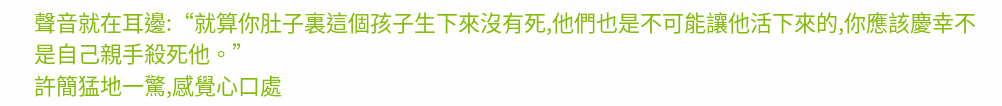聲音就在耳邊:“就算你肚子裏這個孩子生下來沒有死,他們也是不可能讓他活下來的,你應該慶幸不是自己親手殺死他。”
許簡猛地一驚,感覺心口處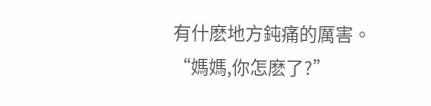有什麽地方鈍痛的厲害。
“媽媽,你怎麽了?”